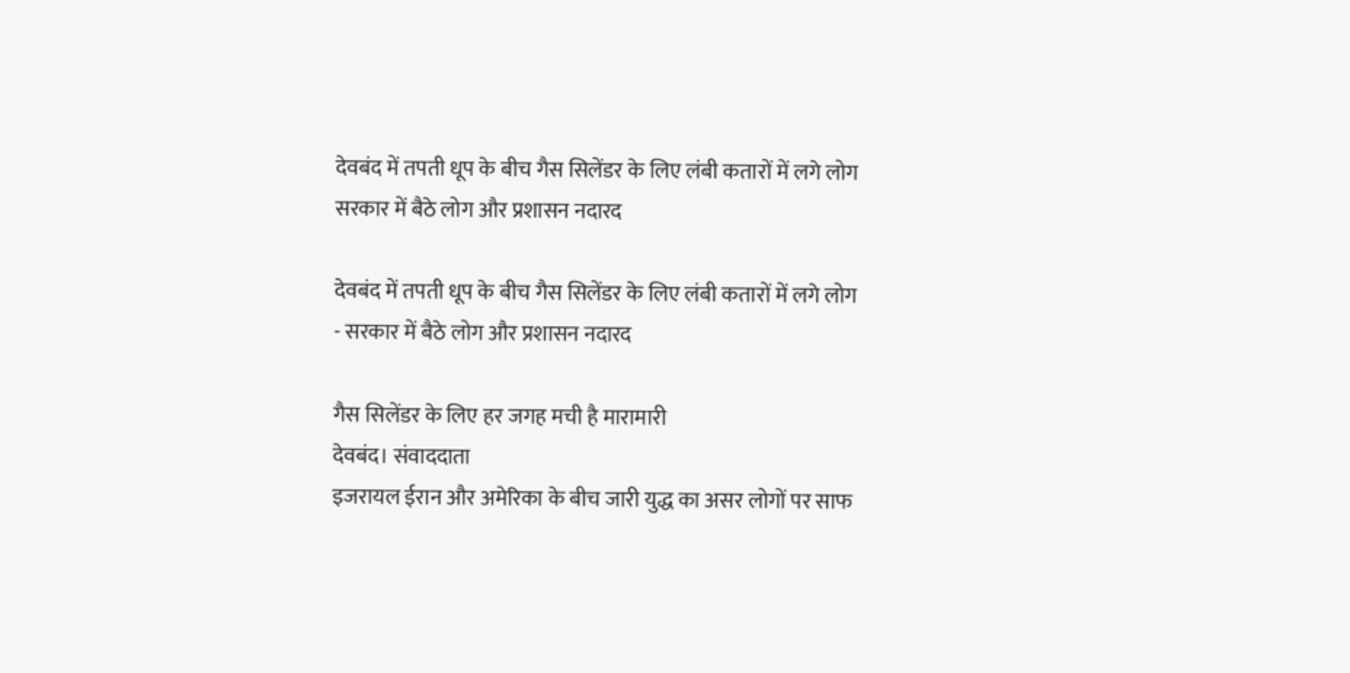देवबंद में तपती धूप के बीच गैस सिलेंडर के लिए लंबी कतारों में लगे लोग
सरकार में बैठे लोग और प्रशासन नदारद

देवबंद में तपती धूप के बीच गैस सिलेंडर के लिए लंबी कतारों में लगे लोग
- सरकार में बैठे लोग और प्रशासन नदारद

गैस सिलेंडर के लिए हर जगह मची है मारामारी
देवबंद। संवाददाता
इजरायल ईरान और अमेरिका के बीच जारी युद्ध का असर लोगों पर साफ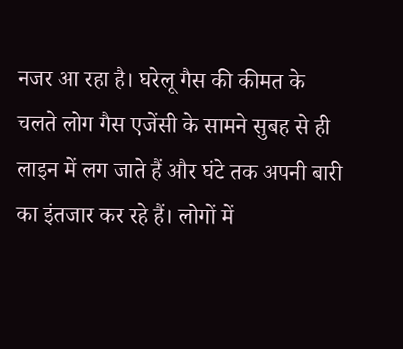नजर आ रहा है। घरेलू गैस की कीमत के चलते लोग गैस एजेंसी के सामने सुबह से ही लाइन में लग जाते हैं और घंटे तक अपनी बारी का इंतजार कर रहे हैं। लोगों में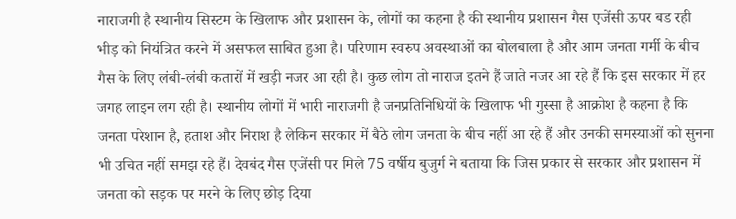नाराजगी है स्थानीय सिस्टम के खिलाफ और प्रशासन के, लोगों का कहना है की स्थानीय प्रशासन गैस एजेंसी ऊपर बड रही भीड़ को नियंत्रित करने में असफल साबित हुआ है। परिणाम स्वरुप अवस्थाओं का बोलबाला है और आम जनता गर्मी के बीच गैस के लिए लंबी-लंबी कतारों में खड़ी नजर आ रही है। कुछ लोग तो नाराज इतने हैं जाते नजर आ रहे हैं कि इस सरकार में हर जगह लाइन लग रही है। स्थानीय लोगों में भारी नाराजगी है जनप्रतिनिधियों के खिलाफ भी गुस्सा है आक्रोश है कहना है कि जनता परेशान है, हताश और निराश है लेकिन सरकार में बैठे लोग जनता के बीच नहीं आ रहे हैं और उनकी समस्याओं को सुनना भी उचित नहीं समझ रहे हैं। देवबंद गैस एजेंसी पर मिले 75 वर्षीय बुजुर्ग ने बताया कि जिस प्रकार से सरकार और प्रशासन में जनता को सड़क पर मरने के लिए छोड़ दिया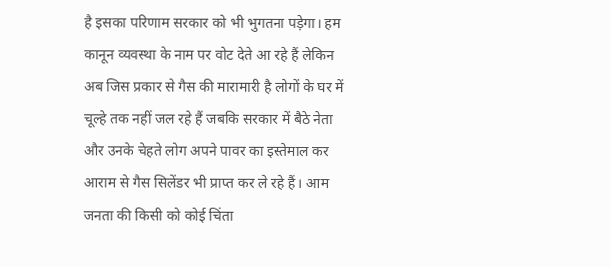है इसका परिणाम सरकार को भी भुगतना पड़ेगा। हम कानून व्यवस्था के नाम पर वोट देते आ रहे हैं लेकिन अब जिस प्रकार से गैस की मारामारी है लोगों के घर में चूल्हे तक नहीं जल रहे हैं जबकि सरकार में बैठे नेता और उनके चेहते लोग अपने पावर का इस्तेमाल कर आराम से गैस सिलेंडर भी प्राप्त कर ले रहे हैं। आम जनता की किसी को कोई चिंता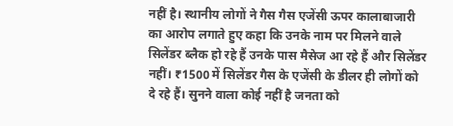नहीं है। स्थानीय लोगों ने गैस गैस एजेंसी ऊपर कालाबाजारी का आरोप लगाते हुए कहा कि उनके नाम पर मिलने वाले सिलेंडर ब्लैक हो रहे हैं उनके पास मैसेज आ रहे हैं और सिलेंडर नहीं। ₹1500 में सिलेंडर गैस के एजेंसी के डीलर ही लोगों को दे रहे हैं। सुनने वाला कोई नहीं है जनता को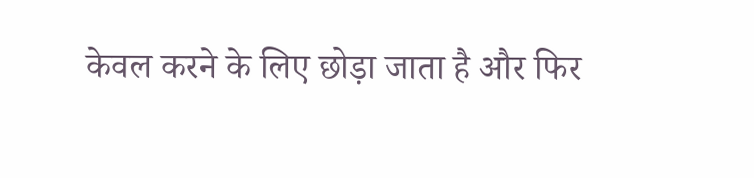केवल करने के लिए छोड़ा जाता है और फिर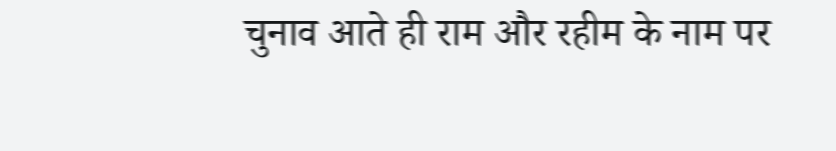चुनाव आते ही राम और रहीम के नाम पर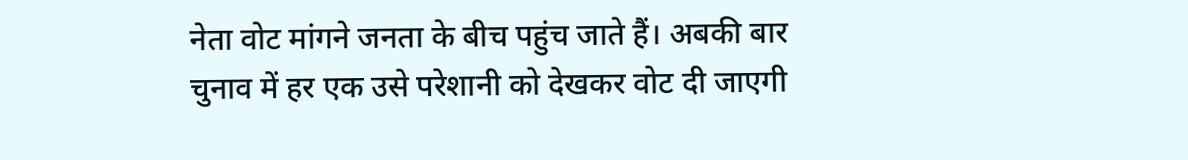नेता वोट मांगने जनता के बीच पहुंच जाते हैं। अबकी बार चुनाव में हर एक उसे परेशानी को देखकर वोट दी जाएगी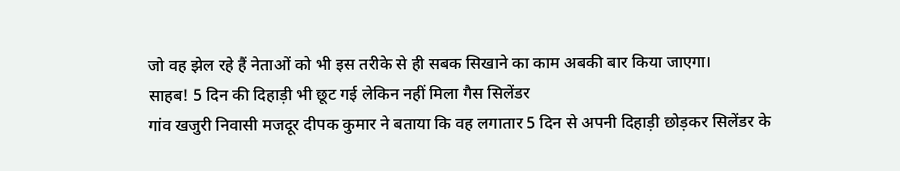जो वह झेल रहे हैं नेताओं को भी इस तरीके से ही सबक सिखाने का काम अबकी बार किया जाएगा।
साहब! 5 दिन की दिहाड़ी भी छूट गई लेकिन नहीं मिला गैस सिलेंडर
गांव खजुरी निवासी मजदूर दीपक कुमार ने बताया कि वह लगातार 5 दिन से अपनी दिहाड़ी छोड़कर सिलेंडर के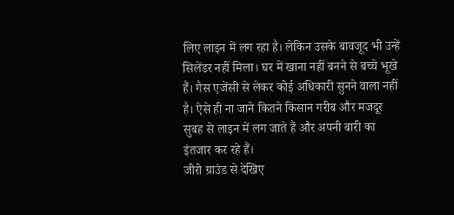लिए लाइन में लग रहा है। लेकिन उसके बावजूद भी उन्हें सिलेंडर नहीं मिला। घर में खाना नहीं बनने से बच्चे भूखे हैं। गैस एजेंसी से लेकर कोई अधिकारी सुनने वाला नहीं है। ऐसे ही ना जाने कितने किसान गरीब और मजदूर सुबह से लाइन में लग जाते हैं और अपनी बारी का इंतजार कर रहे हैं।
जीरो ग्राउंड से देखिए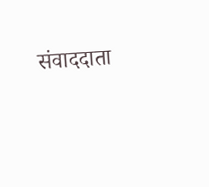संवाददाता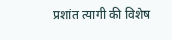प्रशांत त्यागी की विशेष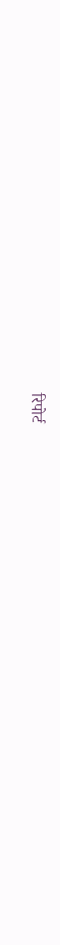रिपोर्ट